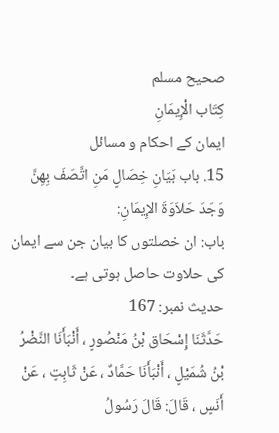صحيح مسلم
كِتَاب الْإِيمَانِ
ایمان کے احکام و مسائل
15. باب بَيَانِ خِصَالٍ مَنِ اتَّصَفَ بِهِنَّ وَجَدَ حَلاَوَةَ الإِيمَانِ:
باب: ان خصلتوں کا بیان جن سے ایمان کی حلاوت حاصل ہوتی ہے۔
حدیث نمبر: 167
حَدَّثَنَا إِسْحَاق بْنُ مَنْصُورٍ ، أَنْبَأَنَا النَّضْرُ بْنُ شُمَيْلٍ ، أَنْبَأَنَا حَمَّادٌ ، عَنْ ثَابِتٍ ، عَنْ أَنَسٍ ، قَالَ: قَالَ رَسُولُ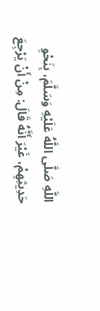اللَّهِ صَلَّى اللَّهُ عَلَيْهِ وَسَلَّمَ، بِنَحْوِ حَدِيثِهِمْ، غَيْرَ أَنَّهُ قَالَ: مِنْ أَنْ يَرْجِعَ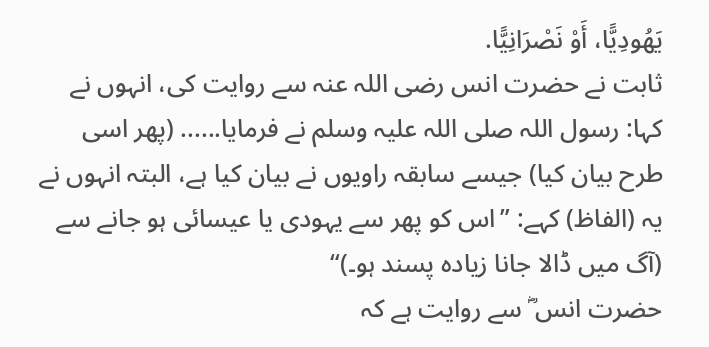يَهُودِيًّا، أَوْ نَصْرَانِيًّا.
ثابت نے حضرت انس رضی اللہ عنہ سے روایت کی، انہوں نے کہا: رسول اللہ صلی اللہ علیہ وسلم نے فرمایا...... (پھر اسی طرح بیان کیا) جیسے سابقہ راویوں نے بیان کیا ہے، البتہ انہوں نے یہ (الفاظ) کہے: ”اس کو پھر سے یہودی یا عیسائی ہو جانے سے (آگ میں ڈالا جانا زیادہ پسند ہو۔)“
حضرت انس ؓ سے روایت ہے کہ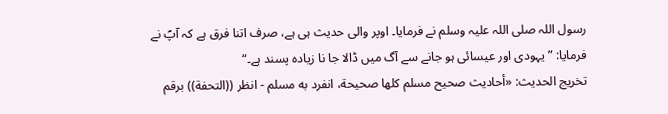رسول اللہ صلی اللہ علیہ وسلم نے فرمایا۔ اوپر والی حدیث ہی ہے، صرف اتنا فرق ہے کہ آپؐ نے فرمایا: ”یہودی اور عیسائی ہو جانے سے آگ میں ڈالا جا نا زیادہ پسند ہے۔“
تخریج الحدیث: «أحاديث صحيح مسلم كلها صحيحة، انفرد به مسلم - انظر ((التحفة)) برقم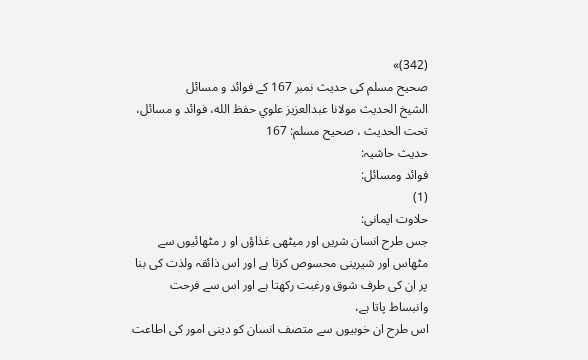(342)»
صحیح مسلم کی حدیث نمبر 167 کے فوائد و مسائل
الشيخ الحديث مولانا عبدالعزيز علوي حفظ الله، فوائد و مسائل، تحت الحديث ، صحيح مسلم: 167
حدیث حاشیہ:
فوائد ومسائل:
(1)
حلاوت ایمانی:
جس طرح انسان شریں اور میٹھی غذاؤں او ر مٹھائیوں سے مٹھاس اور شیرینی محسوص کرتا ہے اور اس ذائقہ ولذت کی بنا پر ان کی طرف شوق ورغبت رکھتا ہے اور اس سے فرحت وانبساط پاتا ہے،
اس طرح ان خوبیوں سے متصف انسان کو دینی امور کی اطاعت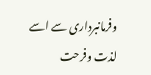وفرمانبرداری سے اسے لذت وفرحت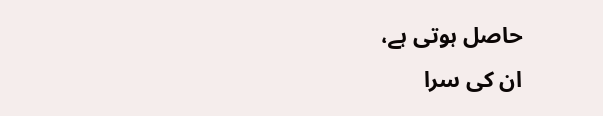حاصل ہوتی ہے،
ان کی سرا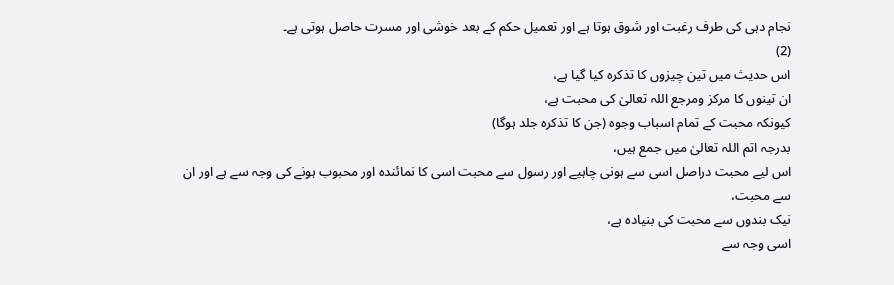نجام دہی کی طرف رغبت اور شوق ہوتا ہے اور تعمیل حکم کے بعد خوشی اور مسرت حاصل ہوتی ہے۔
(2)
اس حدیث میں تین چیزوں کا تذکرہ کیا گیا ہے،
ان تینوں کا مرکز ومرجع اللہ تعالیٰ کی محبت ہے،
کیونکہ محبت کے تمام اسباب وجوہ (جن کا تذکرہ جلد ہوگا)
بدرجہ اتم اللہ تعالیٰ میں جمع ہیں،
اس لیے محبت دراصل اسی سے ہونی چاہیے اور رسول سے محبت اسی کا نمائندہ اور محبوب ہونے کی وجہ سے ہے اور ان سے محبت،
نیک بندوں سے محبت کی بنیادہ ہے،
اسی وجہ سے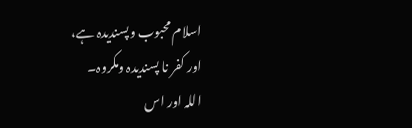اسلام محبوب وپسندیدہ ہے،
اور کفر نا پسندیدہ ومکروہ۔
اللہ اور اس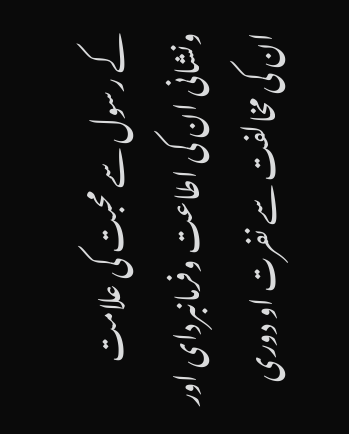کے رسول سے محبت کی علامت ونشانی ان کی اطاعت وفرمانبردای اور ان کی مخالفت سے نفرت او دوری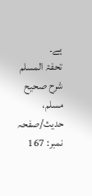ہے۔
تحفۃ المسلم شرح صحیح مسلم، حدیث/صفحہ نمبر: 167